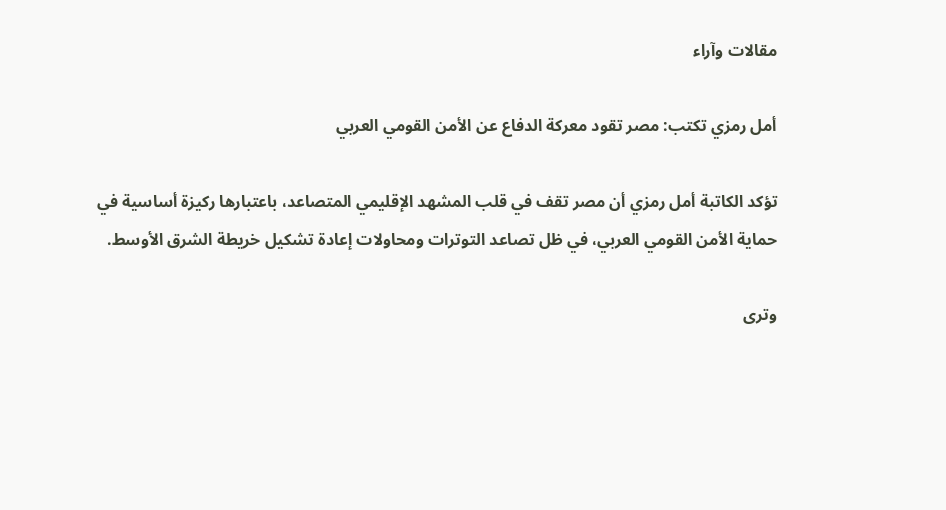مقالات وآراء

أمل رمزي تكتب: مصر تقود معركة الدفاع عن الأمن القومي العربي

تؤكد الكاتبة أمل رمزي أن مصر تقف في قلب المشهد الإقليمي المتصاعد، باعتبارها ركيزة أساسية في حماية الأمن القومي العربي، في ظل تصاعد التوترات ومحاولات إعادة تشكيل خريطة الشرق الأوسط.

وترى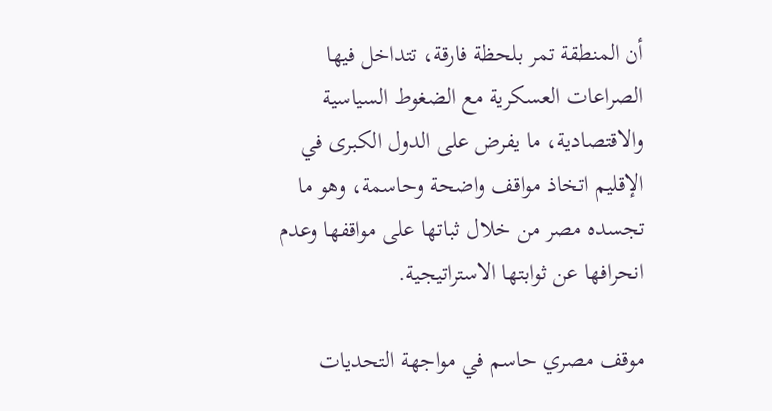أن المنطقة تمر بلحظة فارقة، تتداخل فيها الصراعات العسكرية مع الضغوط السياسية والاقتصادية، ما يفرض على الدول الكبرى في الإقليم اتخاذ مواقف واضحة وحاسمة، وهو ما تجسده مصر من خلال ثباتها على مواقفها وعدم انحرافها عن ثوابتها الاستراتيجية.

موقف مصري حاسم في مواجهة التحديات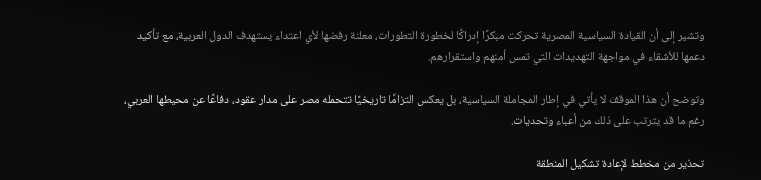وتشير إلى أن القيادة السياسية المصرية تحركت مبكرًا إدراكًا لخطورة التطورات، معلنة رفضها لأي اعتداء يستهدف الدول العربية، مع تأكيد دعمها للأشقاء في مواجهة التهديدات التي تمس أمنهم واستقرارهم.

وتوضح أن هذا الموقف لا يأتي في إطار المجاملة السياسية، بل يعكس التزامًا تاريخيًا تتحمله مصر على مدار عقود، دفاعًا عن محيطها العربي، رغم ما قد يترتب على ذلك من أعباء وتحديات.

تحذير من مخطط لإعادة تشكيل المنطقة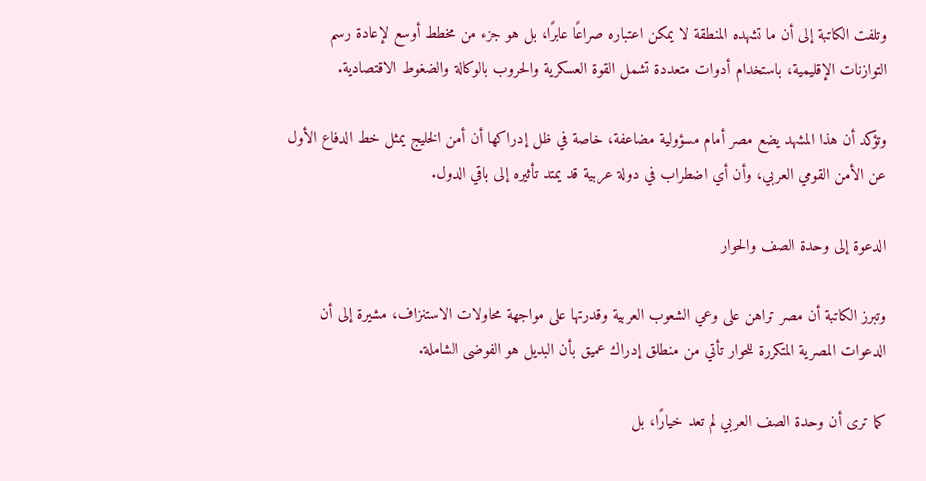وتلفت الكاتبة إلى أن ما تشهده المنطقة لا يمكن اعتباره صراعًا عابرًا، بل هو جزء من مخطط أوسع لإعادة رسم التوازنات الإقليمية، باستخدام أدوات متعددة تشمل القوة العسكرية والحروب بالوكالة والضغوط الاقتصادية.

وتؤكد أن هذا المشهد يضع مصر أمام مسؤولية مضاعفة، خاصة في ظل إدراكها أن أمن الخليج يمثل خط الدفاع الأول عن الأمن القومي العربي، وأن أي اضطراب في دولة عربية قد يمتد تأثيره إلى باقي الدول.

الدعوة إلى وحدة الصف والحوار

وتبرز الكاتبة أن مصر تراهن على وعي الشعوب العربية وقدرتها على مواجهة محاولات الاستنزاف، مشيرة إلى أن الدعوات المصرية المتكررة للحوار تأتي من منطلق إدراك عميق بأن البديل هو الفوضى الشاملة.

كما ترى أن وحدة الصف العربي لم تعد خيارًا، بل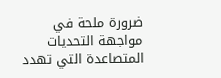ضرورة ملحة في مواجهة التحديات المتصاعدة التي تهدد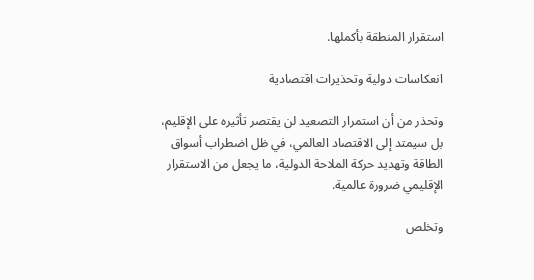استقرار المنطقة بأكملها.

انعكاسات دولية وتحذيرات اقتصادية

وتحذر من أن استمرار التصعيد لن يقتصر تأثيره على الإقليم، بل سيمتد إلى الاقتصاد العالمي، في ظل اضطراب أسواق الطاقة وتهديد حركة الملاحة الدولية، ما يجعل من الاستقرار الإقليمي ضرورة عالمية.

وتخلص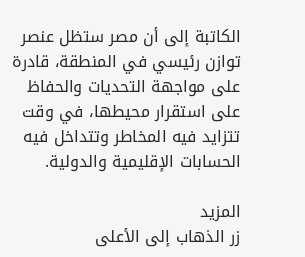الكاتبة إلى أن مصر ستظل عنصر توازن رئيسي في المنطقة، قادرة على مواجهة التحديات والحفاظ على استقرار محيطها، في وقت تتزايد فيه المخاطر وتتداخل فيه الحسابات الإقليمية والدولية.

المزيد
زر الذهاب إلى الأعلى